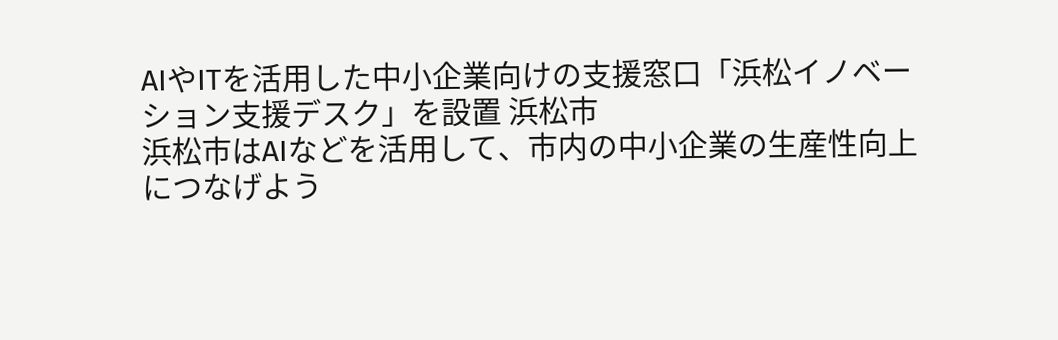AIやITを活用した中小企業向けの支援窓口「浜松イノベーション支援デスク」を設置 浜松市
浜松市はAIなどを活用して、市内の中小企業の生産性向上につなげよう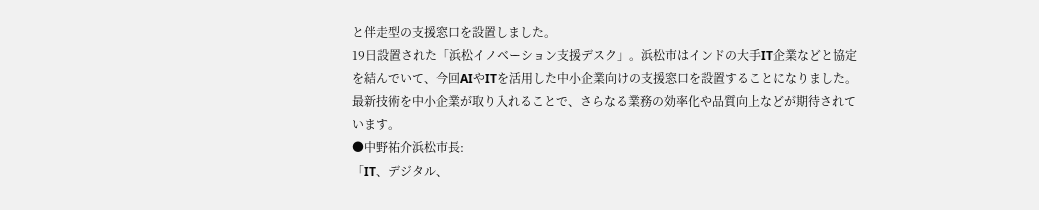と伴走型の支援窓口を設置しました。
19日設置された「浜松イノベーション支援デスク」。浜松市はインドの大手IT企業などと協定を結んでいて、今回AIやITを活用した中小企業向けの支援窓口を設置することになりました。
最新技術を中小企業が取り入れることで、さらなる業務の効率化や品質向上などが期待されています。
●中野祐介浜松市長:
「IT、デジタル、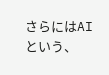さらにはAIという、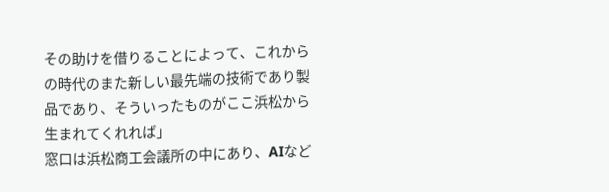その助けを借りることによって、これからの時代のまた新しい最先端の技術であり製品であり、そういったものがここ浜松から生まれてくれれば」
窓口は浜松商工会議所の中にあり、AIなど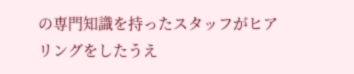の専門知識を持ったスタッフがヒアリングをしたうえ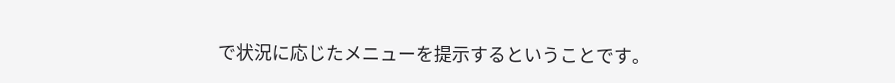で状況に応じたメニューを提示するということです。